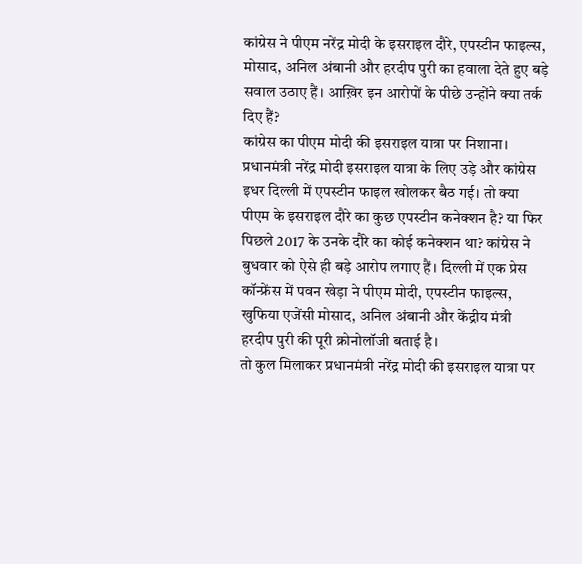कांग्रेस ने पीएम नरेंद्र मोदी के इसराइल दौरे, एपस्टीन फाइल्स, मोसाद, अनिल अंबानी और हरदीप पुरी का हवाला देते हुए बड़े सवाल उठाए हैं। आख़िर इन आरोपों के पीछे उन्होंने क्या तर्क दिए हैं?
कांग्रेस का पीएम मोदी की इसराइल यात्रा पर निशाना।
प्रधानमंत्री नरेंद्र मोदी इसराइल यात्रा के लिए उड़े और कांग्रेस इधर दिल्ली में एपस्टीन फाइल खोलकर बैठ गई। तो क्या पीएम के इसराइल दौरे का कुछ एपस्टीन कनेक्शन है? या फिर पिछले 2017 के उनके दौरे का कोई कनेक्शन था? कांग्रेस ने बुधवार को ऐसे ही बड़े आरोप लगाए हैं। दिल्ली में एक प्रेस कॉन्फ्रेंस में पवन खेड़ा ने पीएम मोदी, एपस्टीन फाइल्स, खुफिया एजेंसी मोसाद, अनिल अंबानी और केंद्रीय मंत्री हरदीप पुरी की पूरी क्रोनोलॉजी बताई है।
तो कुल मिलाकर प्रधानमंत्री नरेंद्र मोदी की इसराइल यात्रा पर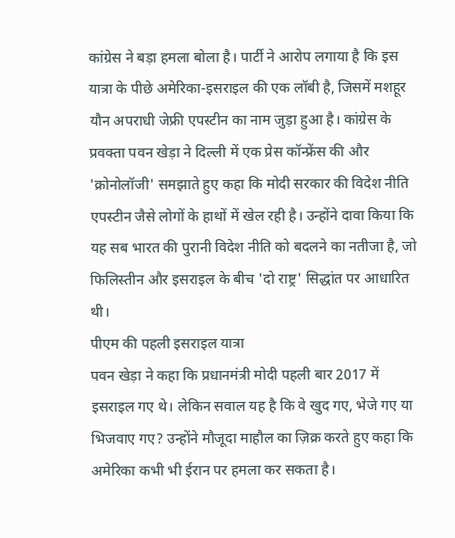कांग्रेस ने बड़ा हमला बोला है। पार्टी ने आरोप लगाया है कि इस यात्रा के पीछे अमेरिका-इसराइल की एक लॉबी है, जिसमें मशहूर यौन अपराधी जेफ्री एपस्टीन का नाम जुड़ा हुआ है। कांग्रेस के प्रवक्ता पवन खेड़ा ने दिल्ली में एक प्रेस कॉन्फ्रेंस की और 'क्रोनोलॉजी' समझाते हुए कहा कि मोदी सरकार की विदेश नीति एपस्टीन जैसे लोगों के हाथों में खेल रही है। उन्होंने दावा किया कि यह सब भारत की पुरानी विदेश नीति को बदलने का नतीजा है, जो फिलिस्तीन और इसराइल के बीच 'दो राष्ट्र' सिद्धांत पर आधारित थी।
पीएम की पहली इसराइल यात्रा
पवन खेड़ा ने कहा कि प्रधानमंत्री मोदी पहली बार 2017 में इसराइल गए थे। लेकिन सवाल यह है कि वे खुद गए, भेजे गए या भिजवाए गए? उन्होंने मौजूदा माहौल का ज़िक्र करते हुए कहा कि अमेरिका कभी भी ईरान पर हमला कर सकता है।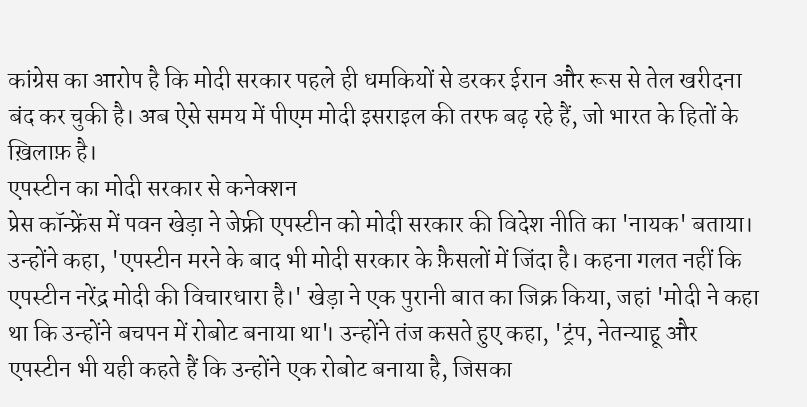कांग्रेस का आरोप है कि मोदी सरकार पहले ही धमकियों से डरकर ईरान और रूस से तेल खरीदना बंद कर चुकी है। अब ऐसे समय में पीएम मोदी इसराइल की तरफ बढ़ रहे हैं, जो भारत के हितों के ख़िलाफ़ है।
एपस्टीन का मोदी सरकार से कनेक्शन
प्रेस कॉन्फ्रेंस में पवन खेड़ा ने जेफ्री एपस्टीन को मोदी सरकार की विदेश नीति का 'नायक' बताया। उन्होंने कहा, 'एपस्टीन मरने के बाद भी मोदी सरकार के फ़ैसलों में जिंदा है। कहना गलत नहीं कि एपस्टीन नरेंद्र मोदी की विचारधारा है।' खेड़ा ने एक पुरानी बात का जिक्र किया, जहां 'मोदी ने कहा था कि उन्होंने बचपन में रोबोट बनाया था'। उन्होंने तंज कसते हुए कहा, 'ट्रंप, नेतन्याहू और एपस्टीन भी यही कहते हैं कि उन्होंने एक रोबोट बनाया है, जिसका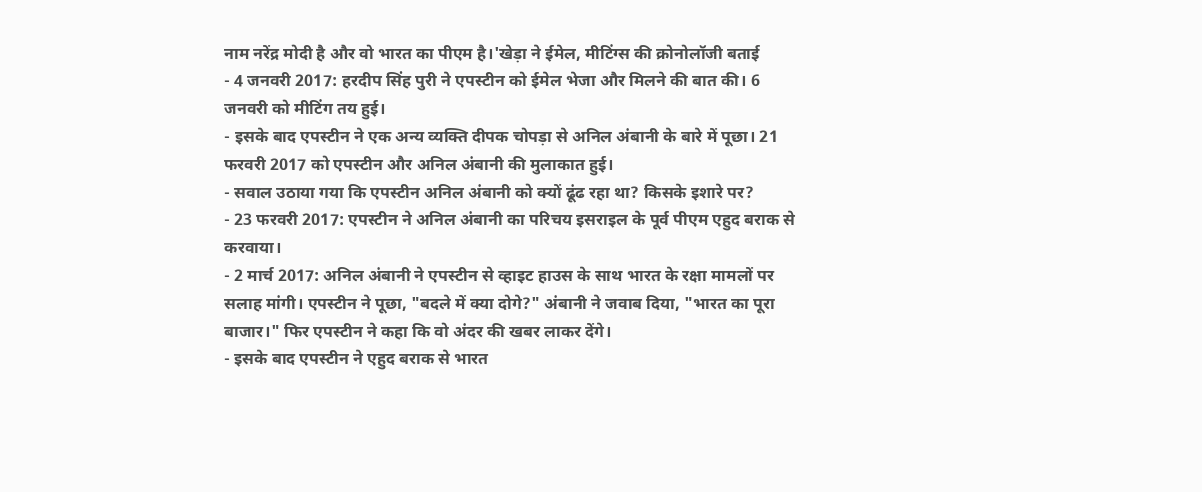नाम नरेंद्र मोदी है और वो भारत का पीएम है।'खेड़ा ने ईमेल, मीटिंग्स की क्रोनोलॉजी बताई
- 4 जनवरी 2017: हरदीप सिंह पुरी ने एपस्टीन को ईमेल भेजा और मिलने की बात की। 6 जनवरी को मीटिंग तय हुई।
- इसके बाद एपस्टीन ने एक अन्य व्यक्ति दीपक चोपड़ा से अनिल अंबानी के बारे में पूछा। 21 फरवरी 2017 को एपस्टीन और अनिल अंबानी की मुलाकात हुई।
- सवाल उठाया गया कि एपस्टीन अनिल अंबानी को क्यों ढूंढ रहा था? किसके इशारे पर?
- 23 फरवरी 2017: एपस्टीन ने अनिल अंबानी का परिचय इसराइल के पूर्व पीएम एहुद बराक से करवाया।
- 2 मार्च 2017: अनिल अंबानी ने एपस्टीन से व्हाइट हाउस के साथ भारत के रक्षा मामलों पर सलाह मांगी। एपस्टीन ने पूछा, "बदले में क्या दोगे?" अंबानी ने जवाब दिया, "भारत का पूरा बाजार।" फिर एपस्टीन ने कहा कि वो अंदर की खबर लाकर देंगे।
- इसके बाद एपस्टीन ने एहुद बराक से भारत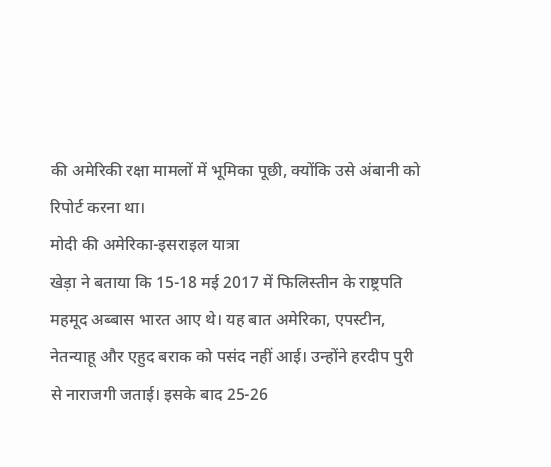की अमेरिकी रक्षा मामलों में भूमिका पूछी, क्योंकि उसे अंबानी को रिपोर्ट करना था।
मोदी की अमेरिका-इसराइल यात्रा
खेड़ा ने बताया कि 15-18 मई 2017 में फिलिस्तीन के राष्ट्रपति महमूद अब्बास भारत आए थे। यह बात अमेरिका, एपस्टीन, नेतन्याहू और एहुद बराक को पसंद नहीं आई। उन्होंने हरदीप पुरी से नाराजगी जताई। इसके बाद 25-26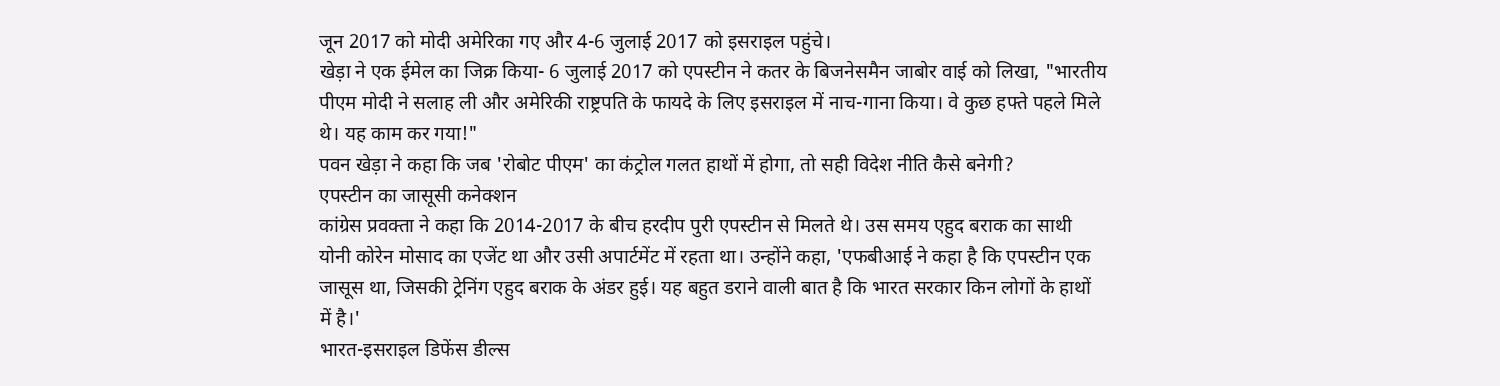जून 2017 को मोदी अमेरिका गए और 4-6 जुलाई 2017 को इसराइल पहुंचे।
खेड़ा ने एक ईमेल का जिक्र किया- 6 जुलाई 2017 को एपस्टीन ने कतर के बिजनेसमैन जाबोर वाई को लिखा, "भारतीय पीएम मोदी ने सलाह ली और अमेरिकी राष्ट्रपति के फायदे के लिए इसराइल में नाच-गाना किया। वे कुछ हफ्ते पहले मिले थे। यह काम कर गया!"
पवन खेड़ा ने कहा कि जब 'रोबोट पीएम' का कंट्रोल गलत हाथों में होगा, तो सही विदेश नीति कैसे बनेगी?
एपस्टीन का जासूसी कनेक्शन
कांग्रेस प्रवक्ता ने कहा कि 2014-2017 के बीच हरदीप पुरी एपस्टीन से मिलते थे। उस समय एहुद बराक का साथी योनी कोरेन मोसाद का एजेंट था और उसी अपार्टमेंट में रहता था। उन्होंने कहा, 'एफबीआई ने कहा है कि एपस्टीन एक जासूस था, जिसकी ट्रेनिंग एहुद बराक के अंडर हुई। यह बहुत डराने वाली बात है कि भारत सरकार किन लोगों के हाथों में है।'
भारत-इसराइल डिफेंस डील्स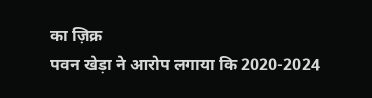का ज़िक्र
पवन खेड़ा ने आरोप लगाया कि 2020-2024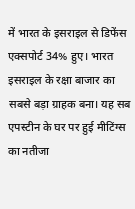में भारत के इसराइल से डिफेंस एक्सपोर्ट 34% हुए। भारत इसराइल के रक्षा बाजार का सबसे बड़ा ग्राहक बना। यह सब एपस्टीन के घर पर हुई मीटिंग्स का नतीजा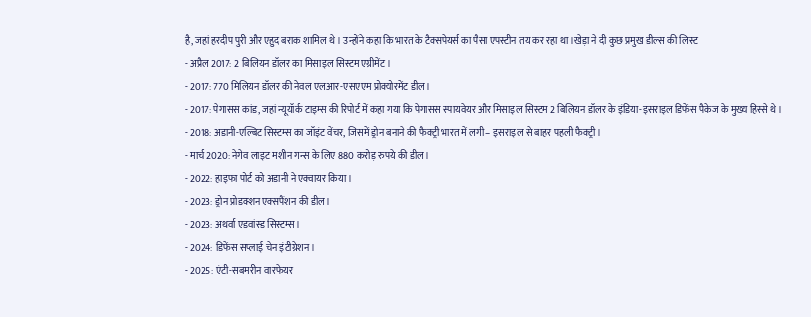है, जहां हरदीप पुरी और एहुद बराक शामिल थे। उन्होंने कहा कि भारत के टैक्सपेयर्स का पैसा एपस्टीन तय कर रहा था।खेड़ा ने दी कुछ प्रमुख डील्स की लिस्ट
- अप्रैल 2017: 2 बिलियन डॉलर का मिसाइल सिस्टम एग्रीमेंट।
- 2017: 770 मिलियन डॉलर की नेवल एलआर-एसएएम प्रोक्योरमेंट डील।
- 2017: पेगासस कांड, जहां न्यूयॉर्क टाइम्स की रिपोर्ट में कहा गया कि पेगासस स्पायवेयर और मिसाइल सिस्टम 2 बिलियन डॉलर के इंडिया-इसराइल डिफेंस पैकेज के मुख्य हिस्से थे।
- 2018: अडानी-एल्बिट सिस्टम्स का जॉइंट वेंचर, जिसमें ड्रोन बनाने की फैक्ट्री भारत में लगी– इसराइल से बाहर पहली फैक्ट्री।
- मार्च 2020: नेगेव लाइट मशीन गन्स के लिए 880 करोड़ रुपये की डील।
- 2022: हाइफा पोर्ट को अडानी ने एक्वायर किया।
- 2023: ड्रोन प्रोडक्शन एक्सपैंशन की डील।
- 2023: अथर्वा एडवांस्ड सिस्टम्स।
- 2024: डिफेंस सप्लाई चेन इंटीग्रेशन।
- 2025: एंटी-सबमरीन वारफेयर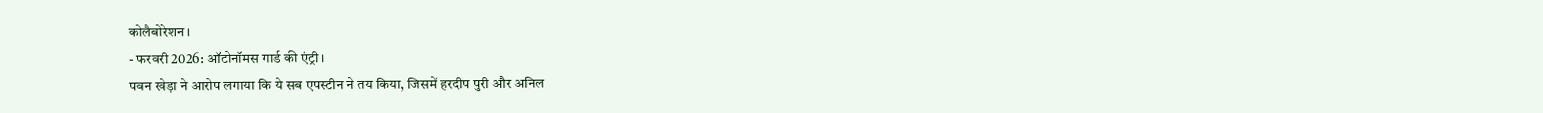कोलैबोरेशन।
- फरवरी 2026: ऑटोनॉमस गार्ड की एंट्री।
पवन खेड़ा ने आरोप लगाया कि ये सब एपस्टीन ने तय किया, जिसमें हरदीप पुरी और अनिल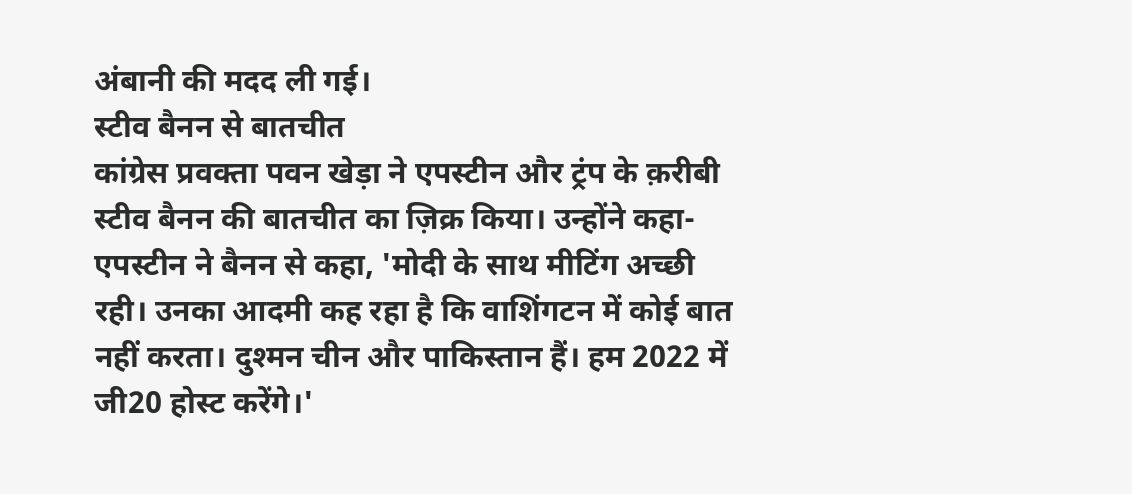अंबानी की मदद ली गई।
स्टीव बैनन से बातचीत
कांग्रेस प्रवक्ता पवन खेड़ा ने एपस्टीन और ट्रंप के क़रीबी स्टीव बैनन की बातचीत का ज़िक्र किया। उन्होंने कहा- एपस्टीन ने बैनन से कहा, 'मोदी के साथ मीटिंग अच्छी रही। उनका आदमी कह रहा है कि वाशिंगटन में कोई बात नहीं करता। दुश्मन चीन और पाकिस्तान हैं। हम 2022 में जी20 होस्ट करेंगे।'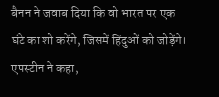बैनन ने जवाब दिया कि वो भारत पर एक घंटे का शो करेंगे, जिसमें हिंदुओं को जोड़ेंगे। एपस्टीन ने कहा,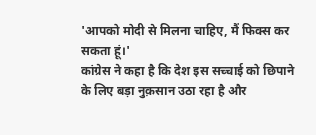'आपको मोदी से मिलना चाहिए, मैं फिक्स कर सकता हूं।'
कांग्रेस ने कहा है कि देश इस सच्चाई को छिपाने के लिए बड़ा नुक़सान उठा रहा है और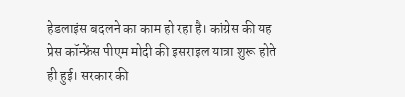हेडलाइंस बदलने का काम हो रहा है। कांग्रेस की यह प्रेस कॉन्फ्रेंस पीएम मोदी की इसराइल यात्रा शुरू होते ही हुई। सरकार की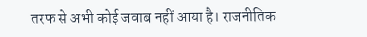तरफ से अभी कोई जवाब नहीं आया है। राजनीतिक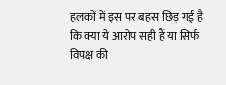हलकों में इस पर बहस छिड़ गई है कि क्या ये आरोप सही हैं या सिर्फ विपक्ष की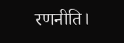रणनीति।